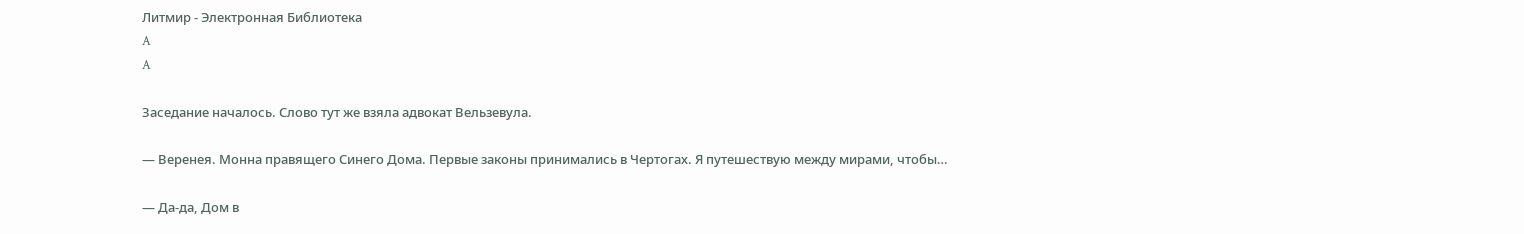Литмир - Электронная Библиотека
A
A

Заседание началось. Слово тут же взяла адвокат Вельзевула.

— Веренея. Монна правящего Синего Дома. Первые законы принимались в Чертогах. Я путешествую между мирами, чтобы…

— Да-да, Дом в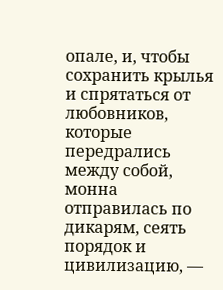опале, и, чтобы сохранить крылья и спрятаться от любовников, которые передрались между собой, монна отправилась по дикарям, сеять порядок и цивилизацию, —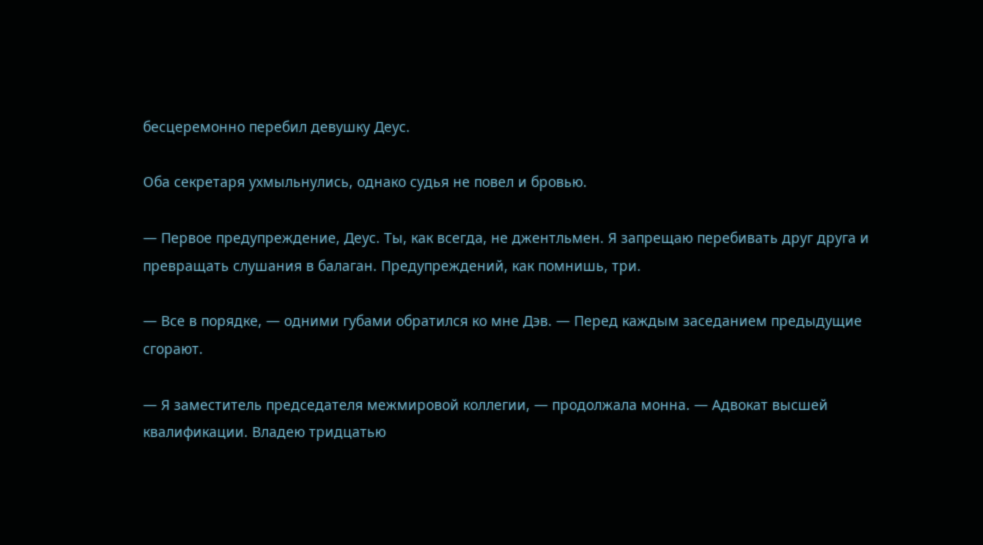бесцеремонно перебил девушку Деус.

Оба секретаря ухмыльнулись, однако судья не повел и бровью.

— Первое предупреждение, Деус. Ты, как всегда, не джентльмен. Я запрещаю перебивать друг друга и превращать слушания в балаган. Предупреждений, как помнишь, три.

— Все в порядке, — одними губами обратился ко мне Дэв. — Перед каждым заседанием предыдущие сгорают.

— Я заместитель председателя межмировой коллегии, — продолжала монна. — Адвокат высшей квалификации. Владею тридцатью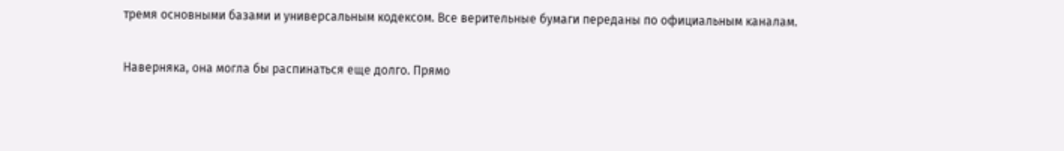тремя основными базами и универсальным кодексом. Все верительные бумаги переданы по официальным каналам.

Наверняка, она могла бы распинаться еще долго. Прямо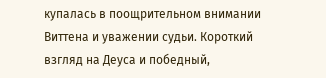купалась в поощрительном внимании Виттена и уважении судьи. Короткий взгляд на Деуса и победный,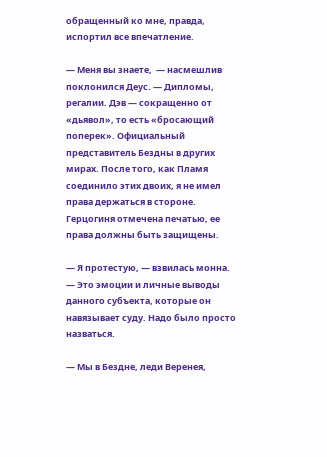обращенный ко мне, правда, испортил все впечатление.

— Меня вы знаете,  — насмешлив поклонился Деус. — Дипломы, регалии. Дэв — сокращенно от «дьявол», то есть «бросающий поперек». Официальный представитель Бездны в других мирах. После того, как Пламя соединило этих двоих, я не имел права держаться в стороне. Герцогиня отмечена печатью, ее права должны быть защищены.

— Я протестую, — взвилась монна. — Это эмоции и личные выводы данного субъекта, которые он навязывает суду. Надо было просто назваться.

— Мы в Бездне, леди Веренея,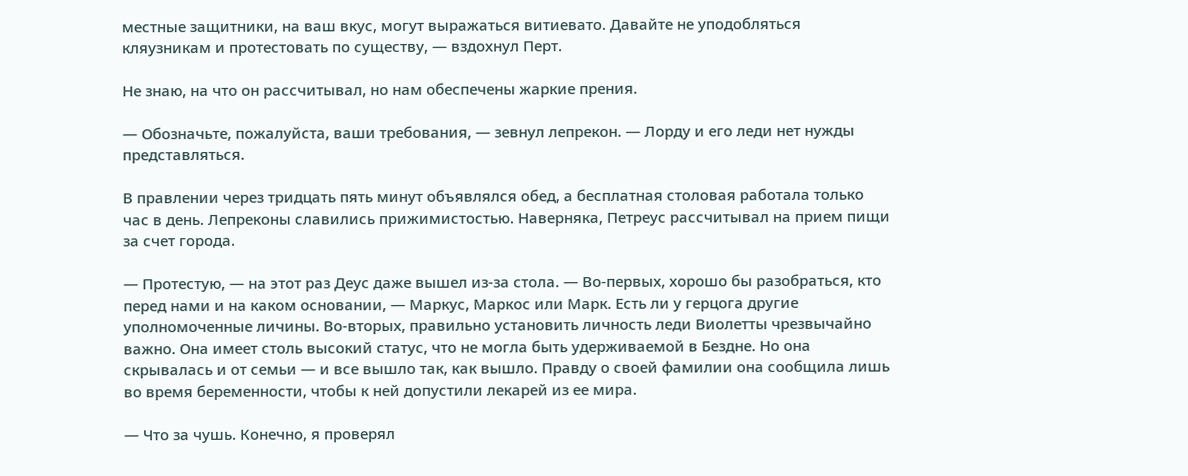местные защитники, на ваш вкус, могут выражаться витиевато. Давайте не уподобляться кляузникам и протестовать по существу, — вздохнул Перт.

Не знаю, на что он рассчитывал, но нам обеспечены жаркие прения.

— Обозначьте, пожалуйста, ваши требования, — зевнул лепрекон. — Лорду и его леди нет нужды представляться.

В правлении через тридцать пять минут объявлялся обед, а бесплатная столовая работала только час в день. Лепреконы славились прижимистостью. Наверняка, Петреус рассчитывал на прием пищи за счет города.

— Протестую, — на этот раз Деус даже вышел из-за стола. — Во-первых, хорошо бы разобраться, кто перед нами и на каком основании, — Маркус, Маркос или Марк. Есть ли у герцога другие уполномоченные личины. Во-вторых, правильно установить личность леди Виолетты чрезвычайно важно. Она имеет столь высокий статус, что не могла быть удерживаемой в Бездне. Но она скрывалась и от семьи — и все вышло так, как вышло. Правду о своей фамилии она сообщила лишь во время беременности, чтобы к ней допустили лекарей из ее мира.

— Что за чушь. Конечно, я проверял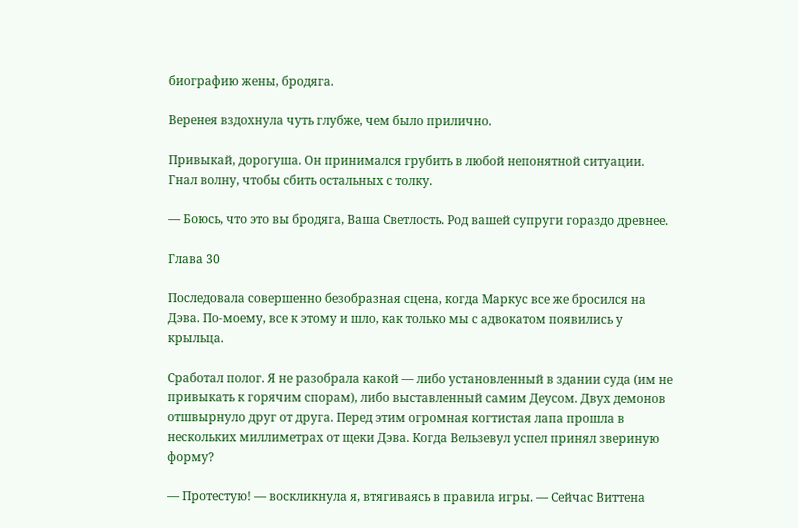биографию жены, бродяга.

Веренея вздохнула чуть глубже, чем было прилично.

Привыкай, дорогуша. Он принимался грубить в любой непонятной ситуации. Гнал волну, чтобы сбить остальных с толку.

— Боюсь, что это вы бродяга, Ваша Светлость. Род вашей супруги гораздо древнее.

Глава 30

Последовала совершенно безобразная сцена, когда Маркус все же бросился на Дэва. По-моему, все к этому и шло, как только мы с адвокатом появились у крыльца.

Сработал полог. Я не разобрала какой — либо установленный в здании суда (им не привыкать к горячим спорам), либо выставленный самим Деусом. Двух демонов отшвырнуло друг от друга. Перед этим огромная когтистая лапа прошла в нескольких миллиметрах от щеки Дэва. Когда Вельзевул успел принял звериную форму?

— Протестую! — воскликнула я, втягиваясь в правила игры. — Сейчас Виттена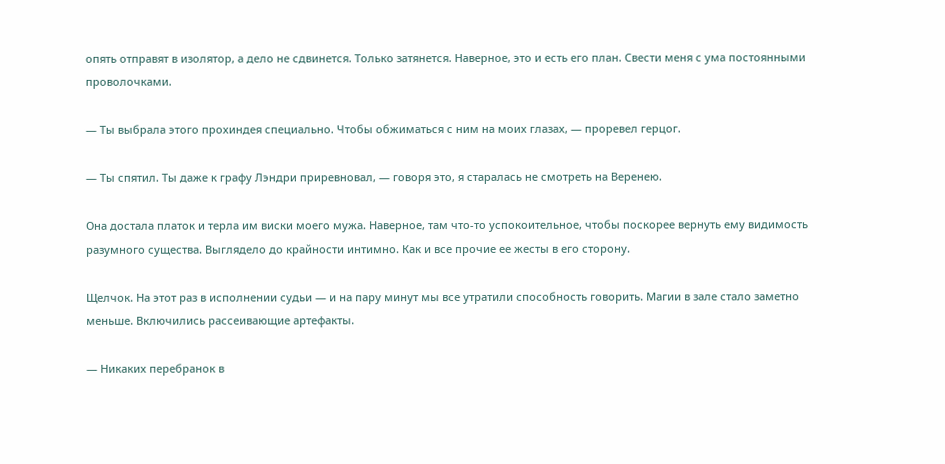опять отправят в изолятор, а дело не сдвинется. Только затянется. Наверное, это и есть его план. Свести меня с ума постоянными проволочками.

— Ты выбрала этого прохиндея специально. Чтобы обжиматься с ним на моих глазах, — проревел герцог.

— Ты спятил. Ты даже к графу Лэндри приревновал, — говоря это, я старалась не смотреть на Веренею.

Она достала платок и терла им виски моего мужа. Наверное, там что-то успокоительное, чтобы поскорее вернуть ему видимость разумного существа. Выглядело до крайности интимно. Как и все прочие ее жесты в его сторону.

Щелчок. На этот раз в исполнении судьи — и на пару минут мы все утратили способность говорить. Магии в зале стало заметно меньше. Включились рассеивающие артефакты.

— Никаких перебранок в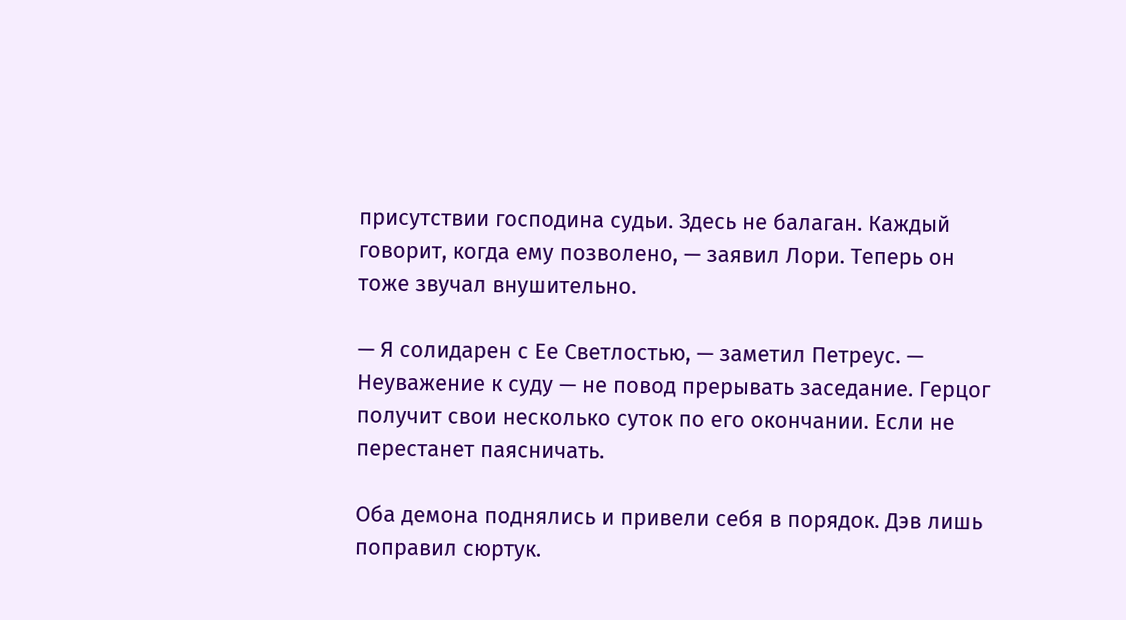присутствии господина судьи. Здесь не балаган. Каждый говорит, когда ему позволено, — заявил Лори. Теперь он тоже звучал внушительно.

— Я солидарен с Ее Светлостью, — заметил Петреус. — Неуважение к суду — не повод прерывать заседание. Герцог получит свои несколько суток по его окончании. Если не перестанет паясничать.

Оба демона поднялись и привели себя в порядок. Дэв лишь поправил сюртук.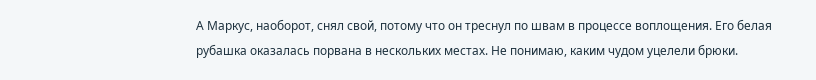А Маркус, наоборот, снял свой, потому что он треснул по швам в процессе воплощения. Его белая рубашка оказалась порвана в нескольких местах. Не понимаю, каким чудом уцелели брюки.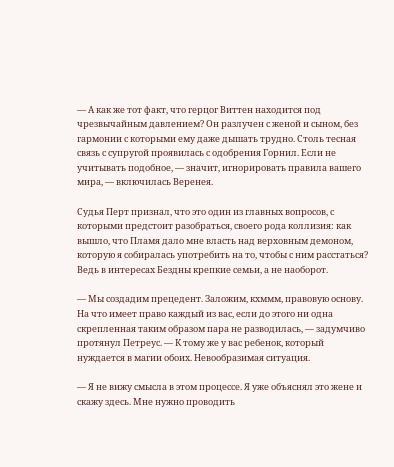— А как же тот факт, что герцог Виттен находится под чрезвычайным давлением? Он разлучен с женой и сыном, без гармонии с которыми ему даже дышать трудно. Столь тесная связь с супругой проявилась с одобрения Горнил. Если не учитывать подобное, — значит, игнорировать правила вашего мира, — включилась Веренея.

Судья Перт признал, что это один из главных вопросов, с которыми предстоит разобраться, своего рода коллизия: как вышло, что Пламя дало мне власть над верховным демоном, которую я собиралась употребить на то, чтобы с ним расстаться? Ведь в интересах Бездны крепкие семьи, а не наоборот.

— Мы создадим прецедент. Заложим, кхммм, правовую основу. На что имеет право каждый из вас, если до этого ни одна скрепленная таким образом пара не разводилась, — задумчиво протянул Петреус. — К тому же у вас ребенок, который нуждается в магии обоих. Невообразимая ситуация.

— Я не вижу смысла в этом процессе. Я уже объяснял это жене и скажу здесь. Мне нужно проводить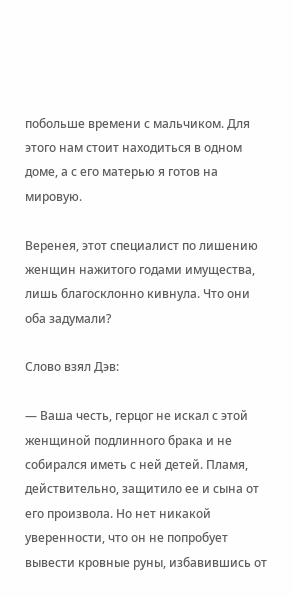побольше времени с мальчиком. Для этого нам стоит находиться в одном доме, а с его матерью я готов на мировую.

Веренея, этот специалист по лишению женщин нажитого годами имущества, лишь благосклонно кивнула. Что они оба задумали?

Слово взял Дэв:

— Ваша честь, герцог не искал с этой женщиной подлинного брака и не собирался иметь с ней детей. Пламя, действительно, защитило ее и сына от его произвола. Но нет никакой уверенности, что он не попробует вывести кровные руны, избавившись от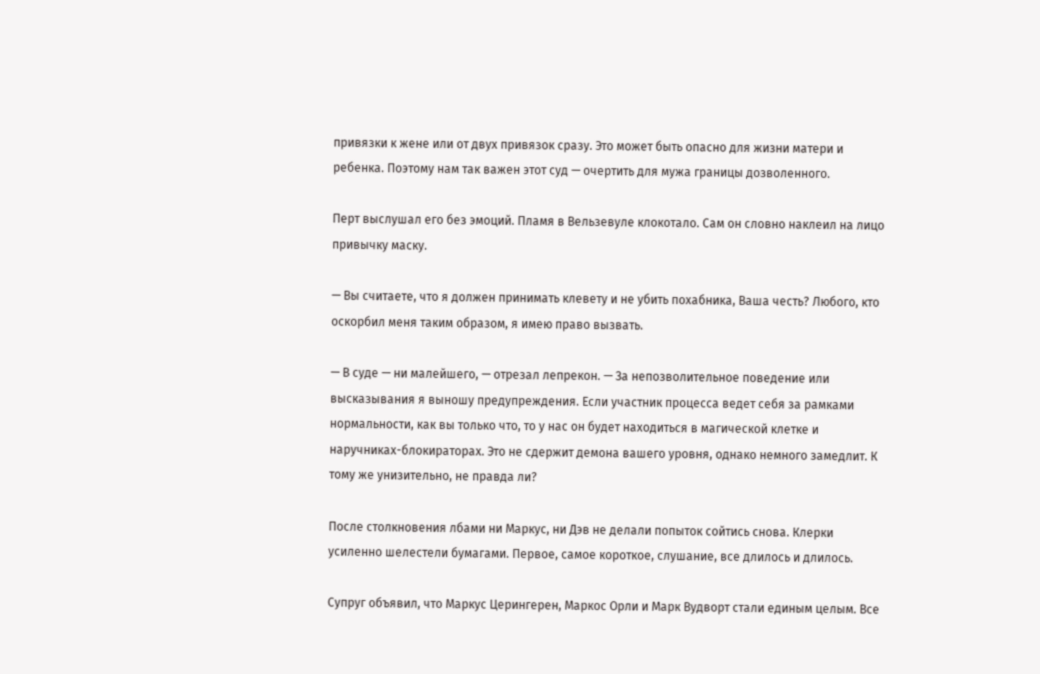привязки к жене или от двух привязок сразу. Это может быть опасно для жизни матери и ребенка. Поэтому нам так важен этот суд — очертить для мужа границы дозволенного.

Перт выслушал его без эмоций. Пламя в Вельзевуле клокотало. Сам он словно наклеил на лицо привычку маску.

— Вы считаете, что я должен принимать клевету и не убить похабника, Ваша честь? Любого, кто оскорбил меня таким образом, я имею право вызвать.

— В суде — ни малейшего, — отрезал лепрекон. — За непозволительное поведение или высказывания я выношу предупреждения. Если участник процесса ведет себя за рамками нормальности, как вы только что, то у нас он будет находиться в магической клетке и наручниках-блокираторах. Это не сдержит демона вашего уровня, однако немного замедлит. К тому же унизительно, не правда ли?

После столкновения лбами ни Маркус, ни Дэв не делали попыток сойтись снова. Клерки усиленно шелестели бумагами. Первое, самое короткое, слушание, все длилось и длилось.

Супруг объявил, что Маркус Церингерен, Маркос Орли и Марк Вудворт стали единым целым. Все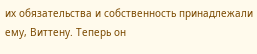их обязательства и собственность принадлежали ему, Виттену. Теперь он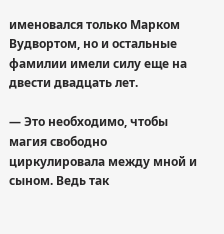именовался только Марком Вудвортом, но и остальные фамилии имели силу еще на двести двадцать лет.

— Это необходимо, чтобы магия свободно циркулировала между мной и сыном. Ведь так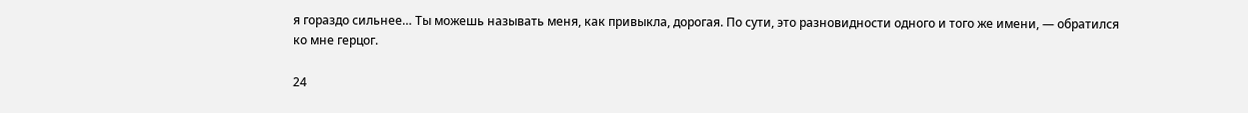я гораздо сильнее… Ты можешь называть меня, как привыкла, дорогая. По сути, это разновидности одного и того же имени, — обратился ко мне герцог.

24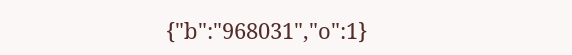{"b":"968031","o":1}